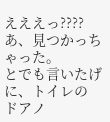えええっ????あ、見つかっちゃった。
とでも言いたげに、トイレの
ドアノ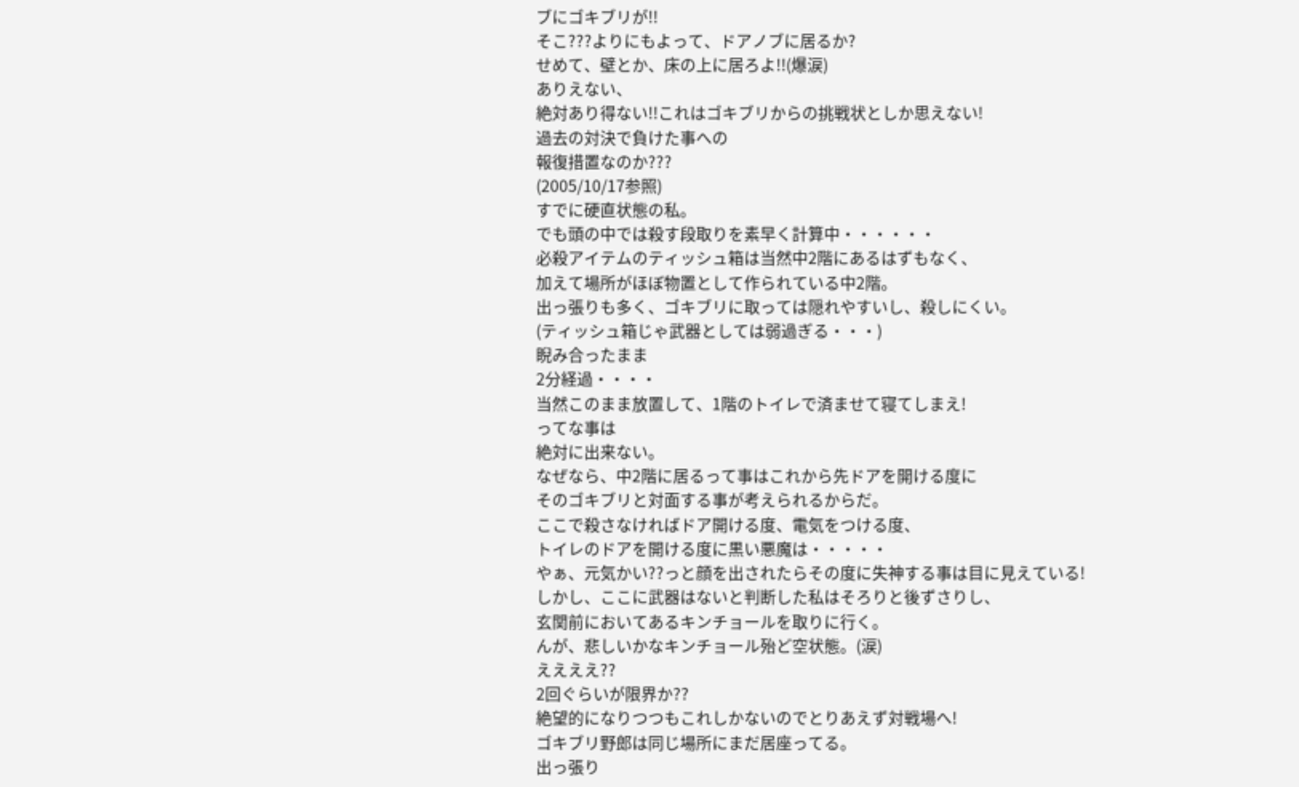ブにゴキブリが!!
そこ???よりにもよって、ドアノブに居るか?
せめて、壁とか、床の上に居ろよ!!(爆涙)
ありえない、
絶対あり得ない!!これはゴキブリからの挑戦状としか思えない!
過去の対決で負けた事への
報復措置なのか???
(2005/10/17参照)
すでに硬直状態の私。
でも頭の中では殺す段取りを素早く計算中・・・・・・
必殺アイテムのティッシュ箱は当然中2階にあるはずもなく、
加えて場所がほぼ物置として作られている中2階。
出っ張りも多く、ゴキブリに取っては隠れやすいし、殺しにくい。
(ティッシュ箱じゃ武器としては弱過ぎる・・・)
睨み合ったまま
2分経過・・・・
当然このまま放置して、1階のトイレで済ませて寝てしまえ!
ってな事は
絶対に出来ない。
なぜなら、中2階に居るって事はこれから先ドアを開ける度に
そのゴキブリと対面する事が考えられるからだ。
ここで殺さなければドア開ける度、電気をつける度、
トイレのドアを開ける度に黒い悪魔は・・・・・
やぁ、元気かい??っと顔を出されたらその度に失神する事は目に見えている!
しかし、ここに武器はないと判断した私はそろりと後ずさりし、
玄関前においてあるキンチョールを取りに行く。
んが、悲しいかなキンチョール殆ど空状態。(涙)
ええええ??
2回ぐらいが限界か??
絶望的になりつつもこれしかないのでとりあえず対戦場へ!
ゴキブリ野郎は同じ場所にまだ居座ってる。
出っ張り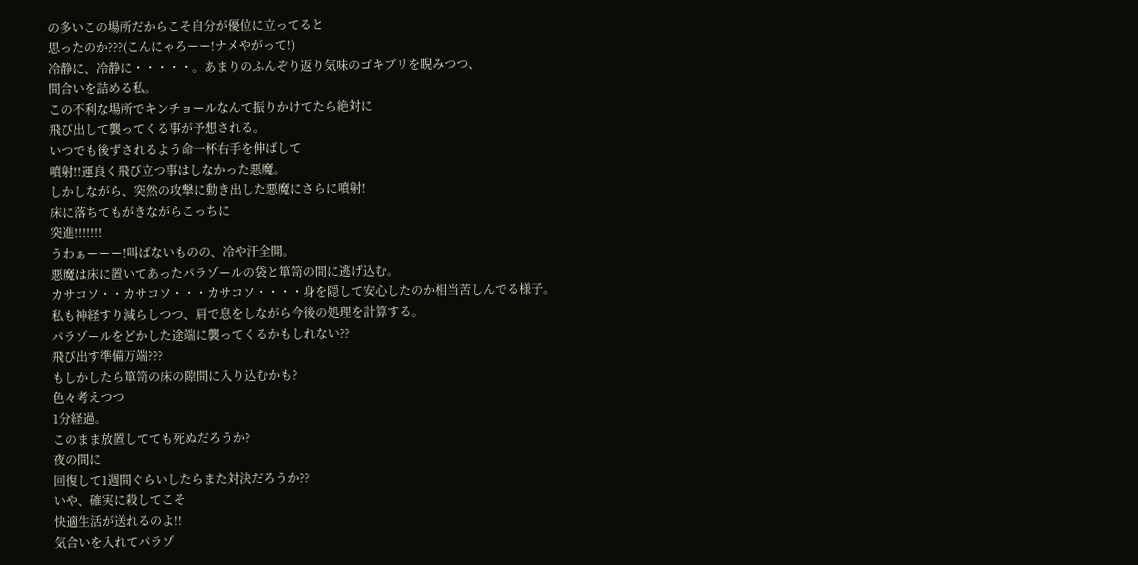の多いこの場所だからこそ自分が優位に立ってると
思ったのか???(こんにゃろーー!ナメやがって!)
冷静に、冷静に・・・・・。あまりのふんぞり返り気味のゴキブリを睨みつつ、
間合いを詰める私。
この不利な場所でキンチョールなんて振りかけてたら絶対に
飛び出して襲ってくる事が予想される。
いつでも後ずされるよう命一杯右手を伸ばして
噴射!!運良く飛び立つ事はしなかった悪魔。
しかしながら、突然の攻撃に動き出した悪魔にさらに噴射!
床に落ちてもがきながらこっちに
突進!!!!!!!
うわぁーーー!叫ばないものの、冷や汗全開。
悪魔は床に置いてあったパラゾールの袋と箪笥の間に逃げ込む。
カサコソ・・カサコソ・・・カサコソ・・・・身を隠して安心したのか相当苦しんでる様子。
私も神経すり減らしつつ、肩で息をしながら今後の処理を計算する。
パラゾールをどかした途端に襲ってくるかもしれない??
飛び出す準備万端???
もしかしたら箪笥の床の隙間に入り込むかも?
色々考えつつ
1分経過。
このまま放置してても死ぬだろうか?
夜の間に
回復して1週間ぐらいしたらまた対決だろうか??
いや、確実に殺してこそ
快適生活が送れるのよ!!
気合いを入れてパラゾ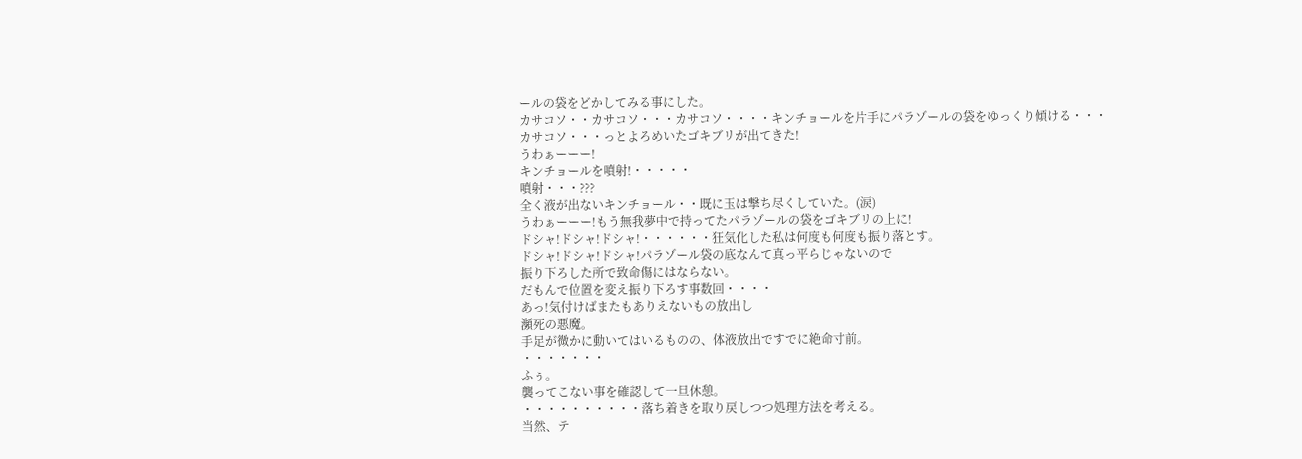ールの袋をどかしてみる事にした。
カサコソ・・カサコソ・・・カサコソ・・・・キンチョールを片手にパラゾールの袋をゆっくり傾ける・・・
カサコソ・・・っとよろめいたゴキブリが出てきた!
うわぁーーー!
キンチョールを噴射!・・・・・
噴射・・・???
全く液が出ないキンチョール・・既に玉は撃ち尽くしていた。(涙)
うわぁーーー!もう無我夢中で持ってたパラゾールの袋をゴキブリの上に!
ドシャ!ドシャ!ドシャ!・・・・・・狂気化した私は何度も何度も振り落とす。
ドシャ!ドシャ!ドシャ!パラゾール袋の底なんて真っ平らじゃないので
振り下ろした所で致命傷にはならない。
だもんで位置を変え振り下ろす事数回・・・・
あっ!気付けばまたもありえないもの放出し
瀕死の悪魔。
手足が微かに動いてはいるものの、体液放出ですでに絶命寸前。
・・・・・・・
ふぅ。
襲ってこない事を確認して一旦休憩。
・・・・・・・・・・落ち着きを取り戻しつつ処理方法を考える。
当然、テ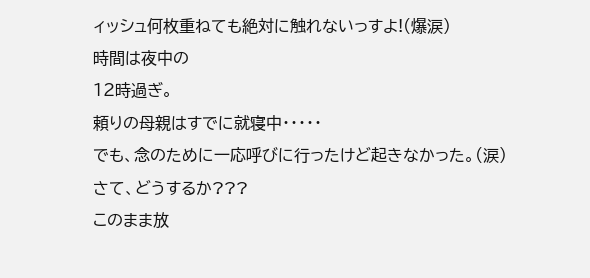ィッシュ何枚重ねても絶対に触れないっすよ!(爆涙)
時間は夜中の
12時過ぎ。
頼りの母親はすでに就寝中・・・・・
でも、念のために一応呼びに行ったけど起きなかった。(涙)
さて、どうするか???
このまま放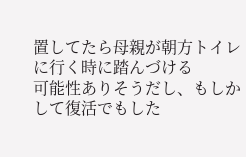置してたら母親が朝方トイレに行く時に踏んづける
可能性ありそうだし、もしかして復活でもした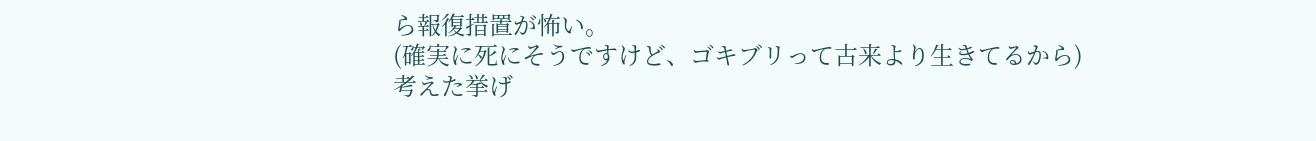ら報復措置が怖い。
(確実に死にそうですけど、ゴキブリって古来より生きてるから)
考えた挙げ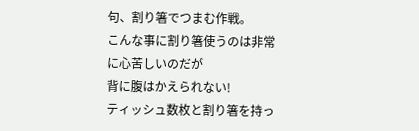句、割り箸でつまむ作戦。
こんな事に割り箸使うのは非常に心苦しいのだが
背に腹はかえられない!
ティッシュ数枚と割り箸を持っ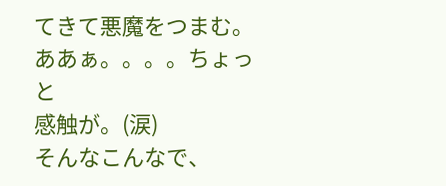てきて悪魔をつまむ。
ああぁ。。。。ちょっと
感触が。(涙)
そんなこんなで、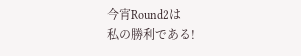今宵Round2は
私の勝利である!